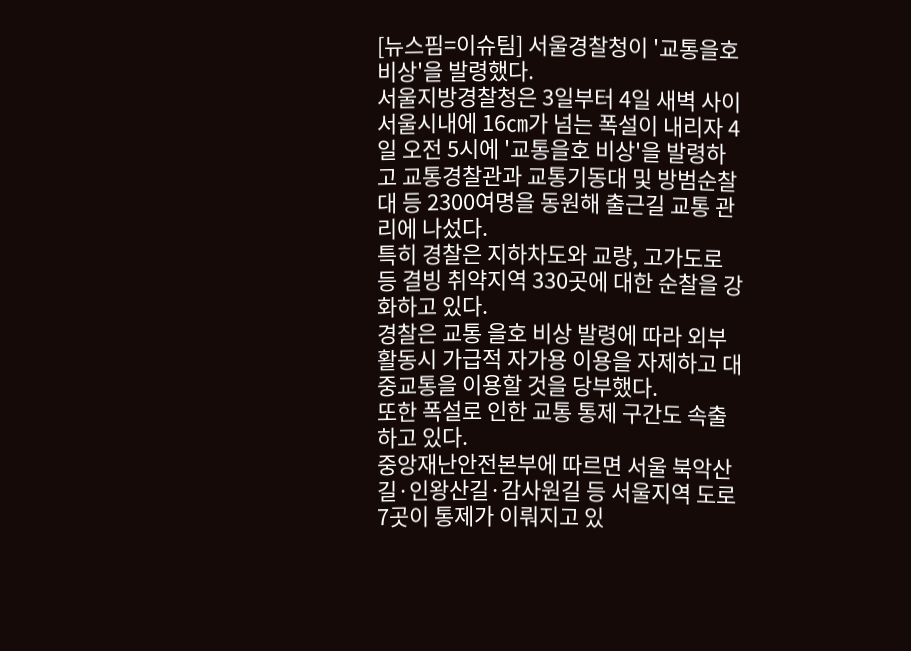[뉴스핌=이슈팀] 서울경찰청이 '교통을호 비상'을 발령했다.
서울지방경찰청은 3일부터 4일 새벽 사이 서울시내에 16㎝가 넘는 폭설이 내리자 4일 오전 5시에 '교통을호 비상'을 발령하고 교통경찰관과 교통기동대 및 방범순찰대 등 2300여명을 동원해 출근길 교통 관리에 나섰다.
특히 경찰은 지하차도와 교량, 고가도로 등 결빙 취약지역 330곳에 대한 순찰을 강화하고 있다.
경찰은 교통 을호 비상 발령에 따라 외부 활동시 가급적 자가용 이용을 자제하고 대중교통을 이용할 것을 당부했다.
또한 폭설로 인한 교통 통제 구간도 속출하고 있다.
중앙재난안전본부에 따르면 서울 북악산길·인왕산길·감사원길 등 서울지역 도로 7곳이 통제가 이뤄지고 있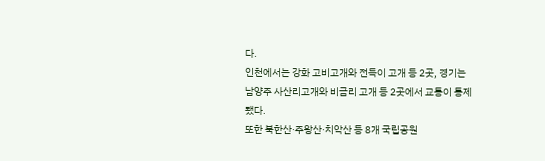다.
인천에서는 강화 고비고개와 전득이 고개 등 2곳, 경기는 남양주 사산리고개와 비금리 고개 등 2곳에서 교통이 통제됐다.
또한 북한산·주왕산·치악산 등 8개 국립공원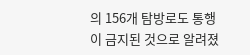의 156개 탐방로도 통행이 금지된 것으로 알려졌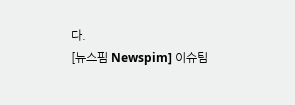다.
[뉴스핌 Newspim] 이슈팀